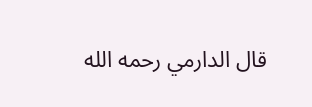قال الدارمي رحمه الله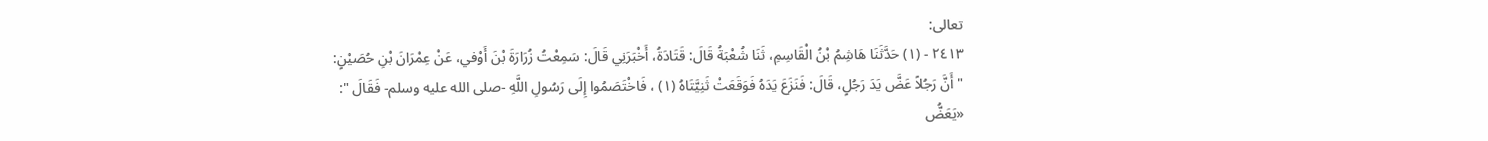تعالى:
٢٤١٣ - (١) حَدَّثَنَا هَاشِمُ بْنُ الْقَاسِمِ، ثَنَا شُعْبَةُ قَالَ: قَتَادَةُ، أَخْبَرَنِي قَالَ: سَمِعْتُ زُرَارَةَ بْنَ أَوْفي، عَنْ عِمْرَانَ بْنِ حُصَيْنٍ: " أَنَّ رَجُلاً عَضَّ يَدَ رَجُلٍ، قَالَ: فَنَزَعَ يَدَهُ فَوَقَعَتْ ثَنِيَّتَاهُ (١) ، فَاخْتَصَمُوا إِلَى رَسُولِ اللَّهِ -صلى الله عليه وسلم- فَقَالَ ": «يَعَضُّ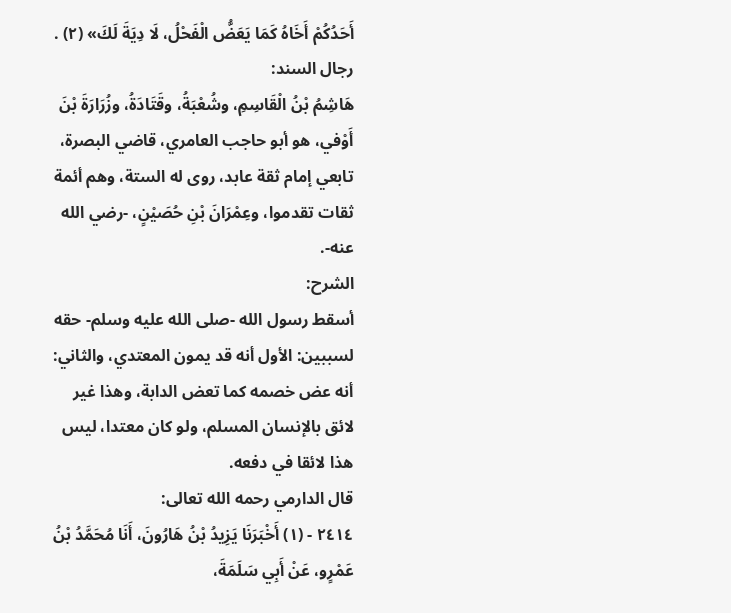أَحَدُكُمْ أَخَاهُ كَمَا يَعَضُّ الْفَحْلُ، لَا دِيَةَ لَكَ» (٢) .
رجال السند:
هَاشِمُ بْنُ الْقَاسِمِ، وشُعْبَةُ، وقَتَادَةُ، وزُرَارَةَ بْنَ أَوْفي، هو أبو حاجب العامري، قاضي البصرة، تابعي إمام ثقة عابد، روى له الستة، وهم أئمة ثقات تقدموا، وعِمْرَانَ بْنِ حُصَيْنٍ، -رضي الله عنه-.
الشرح:
أسقط رسول الله -صلى الله عليه وسلم- حقه لسببين: الأول أنه قد يمون المعتدي، والثاني: أنه عض خصمه كما تعض الدابة، وهذا غير لائق بالإنسان المسلم، ولو كان معتدا، ليس هذا لائقا في دفعه.
قال الدارمي رحمه الله تعالى:
٢٤١٤ - (١) أَخْبَرَنَا يَزِيدُ بْنُ هَارُونَ، أَنَا مُحَمَّدُ بْنُ عَمْرٍو، عَنْ أَبِي سَلَمَةَ،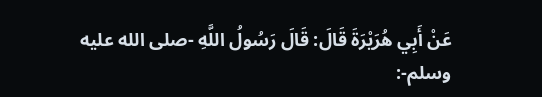عَنْ أَبِي هُرَيْرَةَ قَالَ: قَالَ رَسُولُ اللَّهِ -صلى الله عليه وسلم-: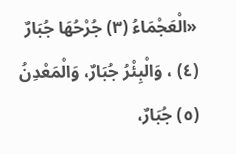«الْعَجْمَاءُ (٣) جُرْحُهَا جُبَارٌ (٤) ، وَالْبِئْرُ جُبَارٌ، وَالْمَعْدِنُ (٥) جُبَارٌ،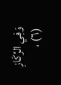وَفِي الرِّكَازِ (٦) ،